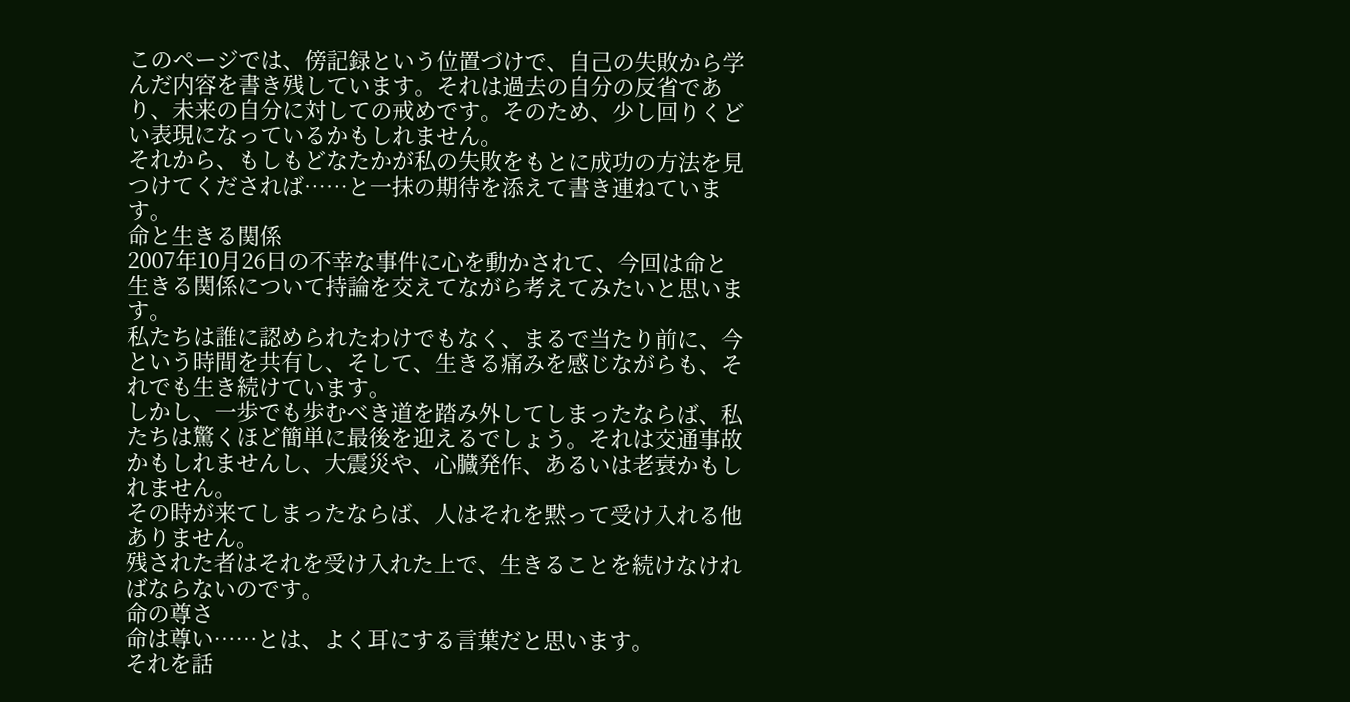このページでは、傍記録という位置づけで、自己の失敗から学んだ内容を書き残しています。それは過去の自分の反省であり、未来の自分に対しての戒めです。そのため、少し回りくどい表現になっているかもしれません。
それから、もしもどなたかが私の失敗をもとに成功の方法を見つけてくだされば……と一抹の期待を添えて書き連ねています。
命と生きる関係
2007年10月26日の不幸な事件に心を動かされて、今回は命と生きる関係について持論を交えてながら考えてみたいと思います。
私たちは誰に認められたわけでもなく、まるで当たり前に、今という時間を共有し、そして、生きる痛みを感じながらも、それでも生き続けています。
しかし、一歩でも歩むべき道を踏み外してしまったならば、私たちは驚くほど簡単に最後を迎えるでしょう。それは交通事故かもしれませんし、大震災や、心臓発作、あるいは老衰かもしれません。
その時が来てしまったならば、人はそれを黙って受け入れる他ありません。
残された者はそれを受け入れた上で、生きることを続けなければならないのです。
命の尊さ
命は尊い……とは、よく耳にする言葉だと思います。
それを話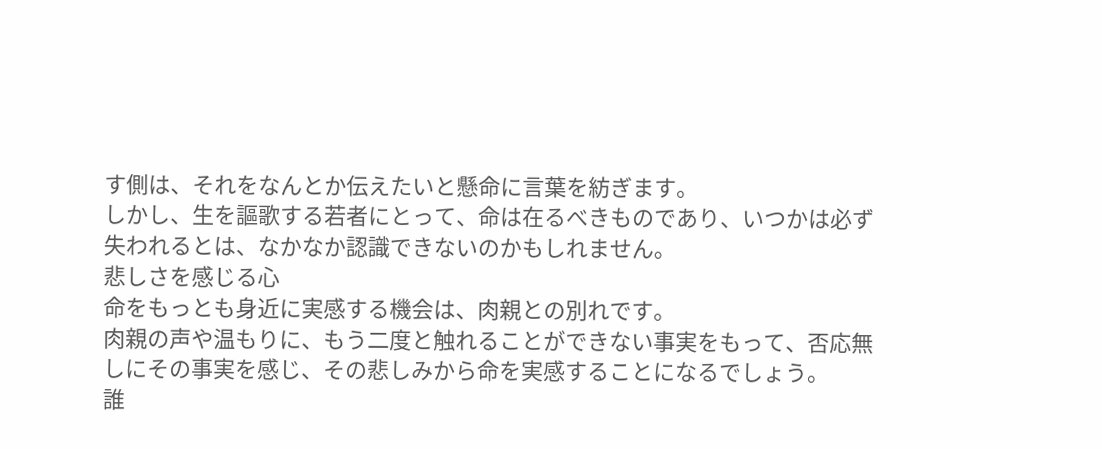す側は、それをなんとか伝えたいと懸命に言葉を紡ぎます。
しかし、生を謳歌する若者にとって、命は在るべきものであり、いつかは必ず失われるとは、なかなか認識できないのかもしれません。
悲しさを感じる心
命をもっとも身近に実感する機会は、肉親との別れです。
肉親の声や温もりに、もう二度と触れることができない事実をもって、否応無しにその事実を感じ、その悲しみから命を実感することになるでしょう。
誰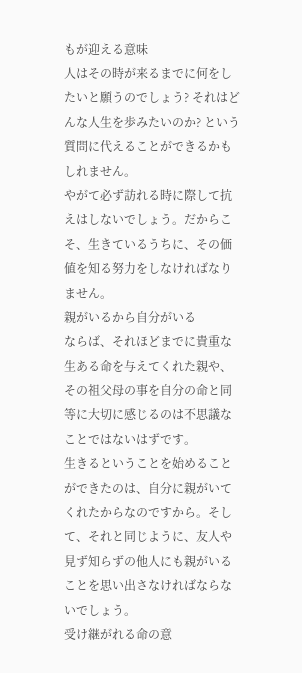もが迎える意味
人はその時が来るまでに何をしたいと願うのでしょう? それはどんな人生を歩みたいのか? という質問に代えることができるかもしれません。
やがて必ず訪れる時に際して抗えはしないでしょう。だからこそ、生きているうちに、その価値を知る努力をしなければなりません。
親がいるから自分がいる
ならば、それほどまでに貴重な生ある命を与えてくれた親や、その祖父母の事を自分の命と同等に大切に感じるのは不思議なことではないはずです。
生きるということを始めることができたのは、自分に親がいてくれたからなのですから。そして、それと同じように、友人や見ず知らずの他人にも親がいることを思い出さなければならないでしょう。
受け継がれる命の意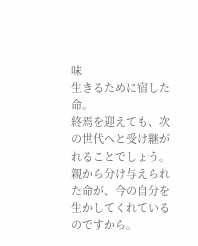味
生きるために宿した命。
終焉を迎えても、次の世代へと受け継がれることでしょう。
親から分け与えられた命が、今の自分を生かしてくれているのですから。